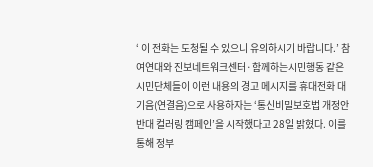‘ 이 전화는 도청될 수 있으니 유의하시기 바랍니다.’ 참여연대와 진보네트워크센터·함께하는시민행동 같은 시민단체들이 이런 내용의 경고 메시지를 휴대전화 대기음(연결음)으로 사용하자는 ‘통신비밀보호법 개정안 반대 컬러링 캠페인’을 시작했다고 28일 밝혔다. 이를 통해 정부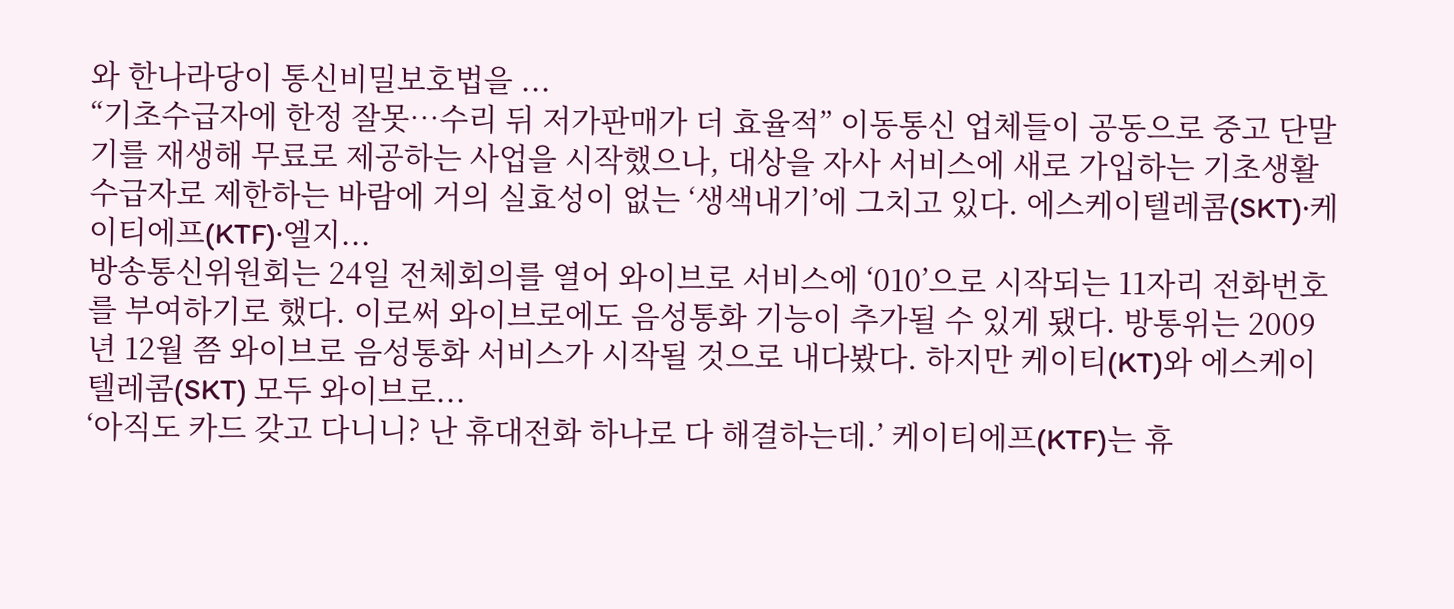와 한나라당이 통신비밀보호법을 ...
“기초수급자에 한정 잘못…수리 뒤 저가판매가 더 효율적” 이동통신 업체들이 공동으로 중고 단말기를 재생해 무료로 제공하는 사업을 시작했으나, 대상을 자사 서비스에 새로 가입하는 기초생활수급자로 제한하는 바람에 거의 실효성이 없는 ‘생색내기’에 그치고 있다. 에스케이텔레콤(SKT)·케이티에프(KTF)·엘지...
방송통신위원회는 24일 전체회의를 열어 와이브로 서비스에 ‘010’으로 시작되는 11자리 전화번호를 부여하기로 했다. 이로써 와이브로에도 음성통화 기능이 추가될 수 있게 됐다. 방통위는 2009년 12월 쯤 와이브로 음성통화 서비스가 시작될 것으로 내다봤다. 하지만 케이티(KT)와 에스케이텔레콤(SKT) 모두 와이브로...
‘아직도 카드 갖고 다니니? 난 휴대전화 하나로 다 해결하는데.’ 케이티에프(KTF)는 휴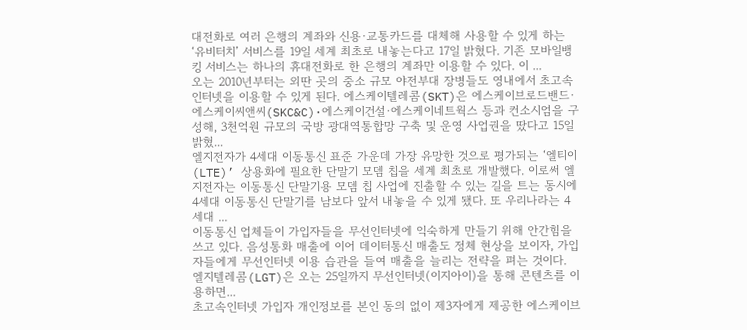대전화로 여러 은행의 계좌와 신용·교통카드를 대체해 사용할 수 있게 하는 ‘유비터치’ 서비스를 19일 세계 최초로 내놓는다고 17일 밝혔다. 기존 모바일뱅킹 서비스는 하나의 휴대전화로 한 은행의 계좌만 이용할 수 있다. 이 ...
오는 2010년부터는 외딴 곳의 중소 규모 야전부대 장병들도 영내에서 초고속인터넷을 이용할 수 있게 된다. 에스케이텔레콤(SKT)은 에스케이브로드밴드·에스케이씨앤씨(SKC&C)·에스케이건설·에스케이네트웍스 등과 컨소시엄을 구성해, 3천억원 규모의 국방 광대역통합망 구축 및 운영 사업권을 땄다고 15일 밝혔...
엘지전자가 4세대 이동통신 표준 가운데 가장 유망한 것으로 평가되는 ‘엘티이(LTE)’ 상용화에 필요한 단말기 모뎀 칩을 세계 최초로 개발했다. 이로써 엘지전자는 이동통신 단말기용 모뎀 칩 사업에 진출할 수 있는 길을 트는 동시에 4세대 이동통신 단말기를 남보다 앞서 내놓을 수 있게 됐다. 또 우리나라는 4세대 ...
이동통신 업체들이 가입자들을 무선인터넷에 익숙하게 만들기 위해 안간힘을 쓰고 있다. 음성통화 매출에 이어 데이터통신 매출도 정체 현상을 보이자, 가입자들에게 무선인터넷 이용 습관을 들여 매출을 늘리는 전략을 펴는 것이다. 엘지텔레콤(LGT)은 오는 25일까지 무선인터넷(이지아이)을 통해 콘텐츠를 이용하면...
초고속인터넷 가입자 개인정보를 본인 동의 없이 제3자에게 제공한 에스케이브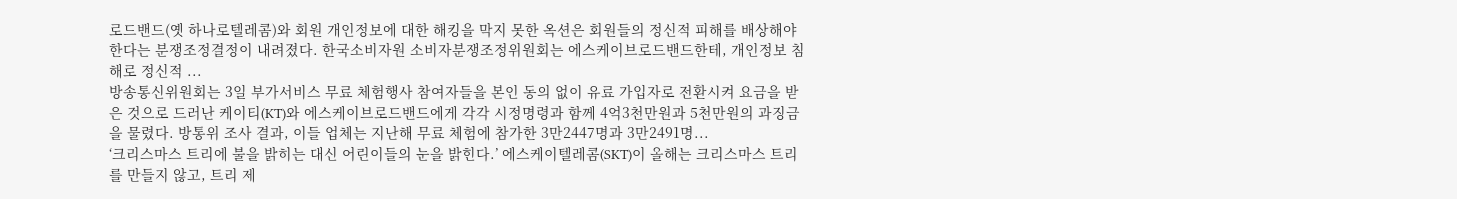로드밴드(옛 하나로텔레콤)와 회원 개인정보에 대한 해킹을 막지 못한 옥션은 회원들의 정신적 피해를 배상해야 한다는 분쟁조정결정이 내려졌다. 한국소비자원 소비자분쟁조정위원회는 에스케이브로드밴드한테, 개인정보 침해로 정신적 ...
방송통신위원회는 3일 부가서비스 무료 체험행사 참여자들을 본인 동의 없이 유료 가입자로 전환시켜 요금을 받은 것으로 드러난 케이티(KT)와 에스케이브로드밴드에게 각각 시정명령과 함께 4억3천만원과 5천만원의 과징금을 물렸다. 방통위 조사 결과, 이들 업체는 지난해 무료 체험에 참가한 3만2447명과 3만2491명...
‘크리스마스 트리에 불을 밝히는 대신 어린이들의 눈을 밝힌다.’ 에스케이텔레콤(SKT)이 올해는 크리스마스 트리를 만들지 않고, 트리 제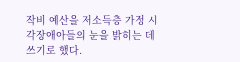작비 예산을 저소득층 가정 시각장애아들의 눈을 밝히는 데 쓰기로 했다.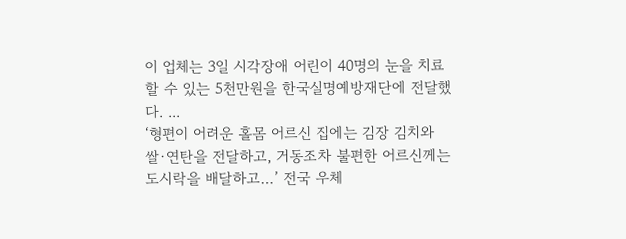이 업체는 3일 시각장애 어린이 40명의 눈을 치료할 수 있는 5천만원을 한국실명예방재단에 전달했다. ...
‘형편이 어려운 홀몸 어르신 집에는 김장 김치와 쌀·연탄을 전달하고, 거동조차 불편한 어르신께는 도시락을 배달하고…’ 전국 우체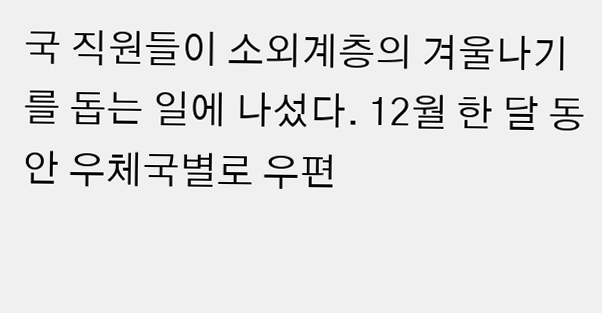국 직원들이 소외계층의 겨울나기를 돕는 일에 나섰다. 12월 한 달 동안 우체국별로 우편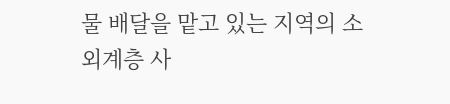물 배달을 맡고 있는 지역의 소외계층 사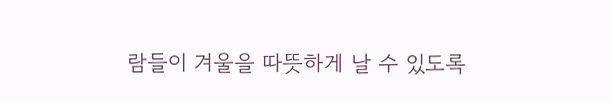람들이 겨울을 따뜻하게 날 수 있도록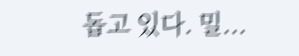돕고 있다. 밀...